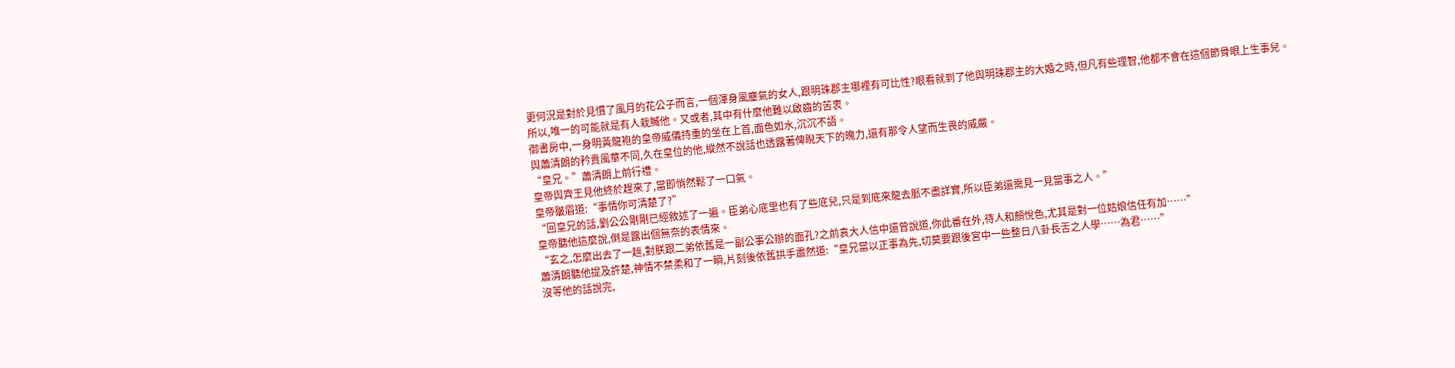更何況是對於見慣了風月的花公子而言,一個渾身風塵氣的女人,跟明珠郡主哪裡有可比性?眼看就到了他與明珠郡主的大婚之時,但凡有些理智,他都不會在這個節骨眼上生事兒。
所以,唯一的可能就是有人栽贓他。又或者,其中有什麼他難以啟齒的苦衷。
御書房中,一身明黃龍袍的皇帝威儀持重的坐在上首,面色如水,沉沉不語。
與蕭清朗的矜貴風華不同,久在皇位的他,縱然不說話也透露著俾睨天下的魄力,還有那令人望而生畏的威嚴。
“皇兄。”蕭清朗上前行禮。
皇帝與齊王見他終於趕來了,當即悄然鬆了一口氣。
皇帝皺眉道:“事情你可清楚了?”
“回皇兄的話,劉公公剛剛已經敘述了一遍。臣弟心底里也有了些底兒,只是到底來龍去脈不盡詳實,所以臣弟還需見一見當事之人。”
皇帝聽他這麼說,倒是露出個無奈的表情來。
“玄之,怎麼出去了一趟,對朕跟二弟依舊是一副公事公辦的面孔?之前袁大人信中還曾說道,你此番在外,待人和顏悅色,尤其是對一位姑娘信任有加……”
蕭清朗聽他提及許楚,神情不禁柔和了一瞬,片刻後依舊拱手肅然道:“皇兄當以正事為先,切莫要跟後宮中一些整日八卦長舌之人學……為君……”
沒等他的話說完,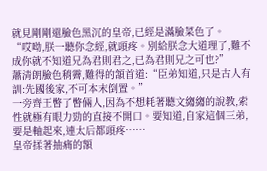就見剛剛還臉色黑沉的皇帝,已經是滿臉菜色了。
“哎呦,朕一聽你念經,就頭疼。別給朕念大道理了,難不成你就不知道兄為君則君之,已為君則兄之可也?”
蕭清朗臉色稍霽,難得的頷首道:“臣弟知道,只是古人有訓:先國後家,不可本末倒置。”
一旁齊王瞥了瞥倆人,因為不想耗著聽文縐縐的說教,索性就極有眼力勁的直接不開口。要知道,自家這個三弟,要是軸起來,連太后都頭疼……
皇帝揉著抽痛的額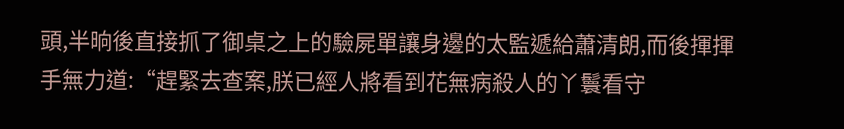頭,半晌後直接抓了御桌之上的驗屍單讓身邊的太監遞給蕭清朗,而後揮揮手無力道:“趕緊去查案,朕已經人將看到花無病殺人的丫鬟看守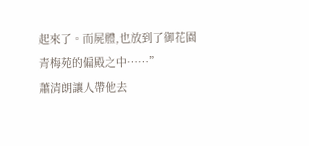起來了。而屍體,也放到了御花園青梅苑的偏殿之中……”
蕭清朗讓人帶他去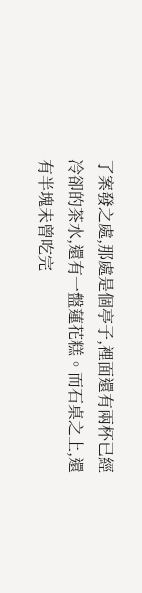了案發之處,那處是個亭子,裡面還有兩杯已經冷卻的茶水,還有一盤蓮花糕。而石桌之上,還有半塊未曾吃完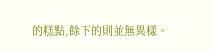的糕點,餘下的則並無異樣。